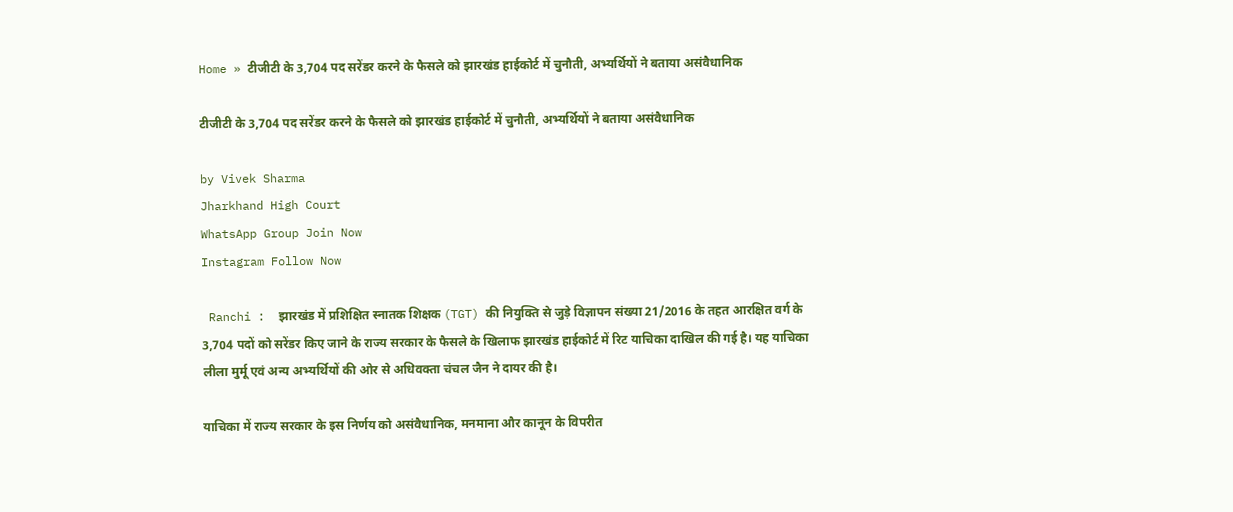Home » टीजीटी के 3,704 पद सरेंडर करने के फैसले को झारखंड हाईकोर्ट में चुनौती, अभ्यर्थियों ने बताया असंवैधानिक

टीजीटी के 3,704 पद सरेंडर करने के फैसले को झारखंड हाईकोर्ट में चुनौती, अभ्यर्थियों ने बताया असंवैधानिक

by Vivek Sharma
Jharkhand High Court
WhatsApp Group Join Now
Instagram Follow Now

 Ranchi :  झारखंड में प्रशिक्षित स्नातक शिक्षक (TGT) की नियुक्ति से जुड़े विज्ञापन संख्या 21/2016 के तहत आरक्षित वर्ग के 3,704 पदों को सरेंडर किए जाने के राज्य सरकार के फैसले के खिलाफ झारखंड हाईकोर्ट में रिट याचिका दाखिल की गई है। यह याचिका लीला मुर्मू एवं अन्य अभ्यर्थियों की ओर से अधिवक्ता चंचल जैन ने दायर की है।

याचिका में राज्य सरकार के इस निर्णय को असंवैधानिक, मनमाना और कानून के विपरीत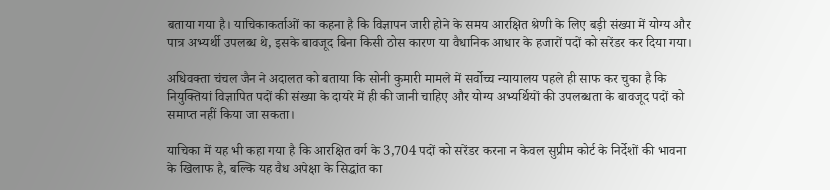बताया गया है। याचिकाकर्ताओं का कहना है कि विज्ञापन जारी होने के समय आरक्षित श्रेणी के लिए बड़ी संख्या में योग्य और पात्र अभ्यर्थी उपलब्ध थे, इसके बावजूद बिना किसी ठोस कारण या वैधानिक आधार के हजारों पदों को सरेंडर कर दिया गया।

अधिवक्ता चंचल जैन ने अदालत को बताया कि सोनी कुमारी मामले में सर्वोच्च न्यायालय पहले ही साफ कर चुका है कि नियुक्तियां विज्ञापित पदों की संख्या के दायरे में ही की जानी चाहिए और योग्य अभ्यर्थियों की उपलब्धता के बावजूद पदों को समाप्त नहीं किया जा सकता।

याचिका में यह भी कहा गया है कि आरक्षित वर्ग के 3,704 पदों को सरेंडर करना न केवल सुप्रीम कोर्ट के निर्देशों की भावना के खिलाफ है, बल्कि यह वैध अपेक्षा के सिद्धांत का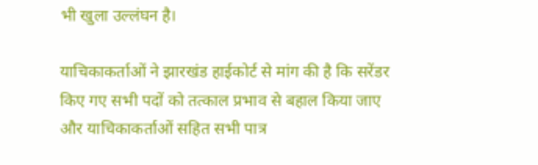भी खुला उल्लंघन है।

याचिकाकर्ताओं ने झारखंड हाईकोर्ट से मांग की है कि सरेंडर किए गए सभी पदों को तत्काल प्रभाव से बहाल किया जाए और याचिकाकर्ताओं सहित सभी पात्र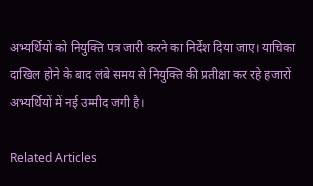अभ्यर्थियों को नियुक्ति पत्र जारी करने का निर्देश दिया जाए। याचिका दाखिल होने के बाद लंबे समय से नियुक्ति की प्रतीक्षा कर रहे हजारों अभ्यर्थियों में नई उम्मीद जगी है।

Related Articles